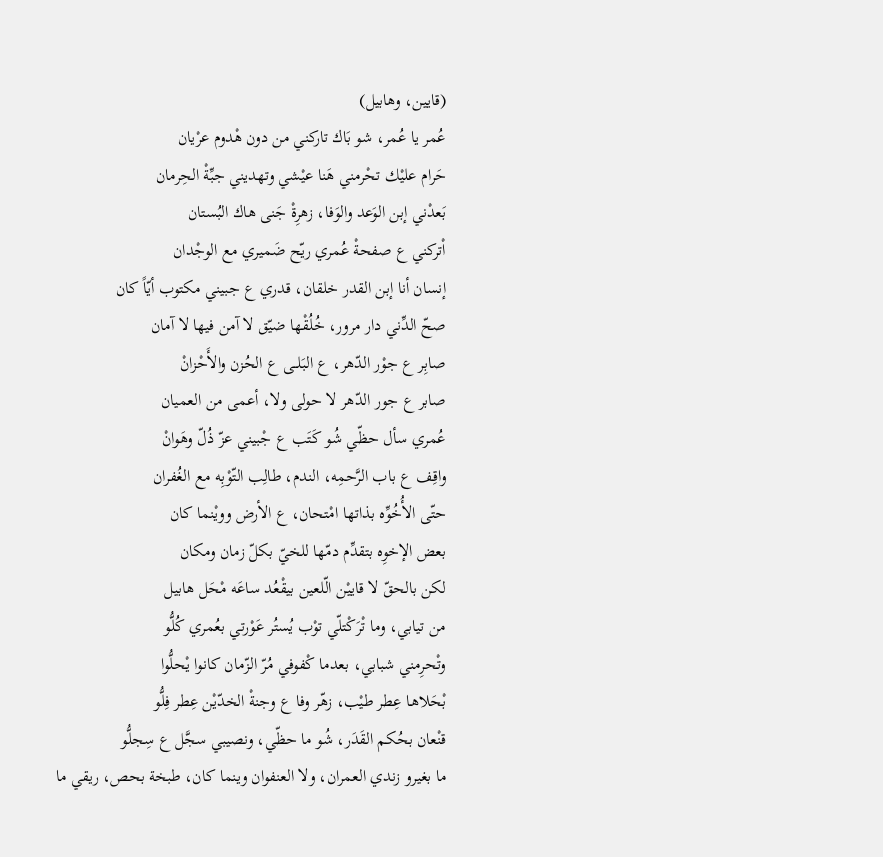(قايين، وهابيل)
عُمر يا عُمر، شو بَاك تاركني من دون هْدوم عرْيان
حَرام عليْك تحْرمني هَنا عيْشي وتهديني جبِّةْ الحِرمان
بَعدْني إبن الوَعد والوَفا، زهرِةْ جَنى هاك البُستان
اْتركني ع صفحةْ عُمري ريّح ضَميري مع الوجْدان
إنسان أنا إبن القدر خلقان، قدري ع جبيني مكتوب أيّاً كان
صحّ الدِّني دار مرور، خُلُقْها ضيّق لا آمن فيها لا آمان
صابِر ع جوْر الدّهر، ع البَلــى ع الحُزن والأَحْزانْ
صابر ع جور الدّهر لا حولى ولا، أعمى من العميان
عُمري سأل حظّي شُو كَتَب ع جْبيني عزّ ذُلّ وهَوانْ
واقِف ع باب الرَّحمِه، الندم، طالِب التّوْبِه مع الغُفران
حتّى الأُخُوِّه بذاتها امْتحان، ع الأرض وويْنما كان
بعض الإخوِه بتقدِّم دمّها للخيّ بكلّ زمان ومكان
لكن بالحقّ لا قاييْن الّلعين بيقْعُد ساعَه مْحَل هابيل
من تيابي، وما تْرَكْتلّي توْب يُستُر عَوْرتي بعُمري كُلُّو
وتْحرِمني شبابي، بعدما كْفوفي مُرّ الزّمان كانوا يْحلُّوا
بْحَلاهـا عِطر طيْب، زهّر وفا ع وجنةْ الخدّيْن عِطر فِلُّو
قنْعان بحُكم القَدَر، شُو ما حظّي، ونصيبي سجَّل ع سِجلُّو
ما بغيرو زندي العمران، ولا العنفوان وينما كان، طبخة بحص، ريقي ما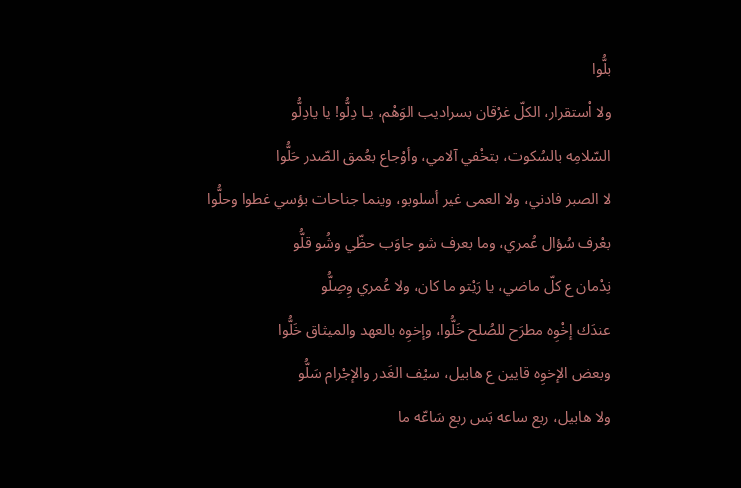بلُّوا
ولا اْستقرار، الكلّ غرْقان بسراديب الوَهْم، يـا دِلُّو! يا يادِلُّو
السّلامِه بالسُكوت، بتخْفي آلامي، وأوْجاع بعُمق الصّدر حَلُّوا
لا الصبر فادني، ولا العمى غير أسلوبو، وينما جناحات بؤسي غطوا وحلُّوا
بعْرف سُؤال عُمري، وما بعرف شو جاوَب حظّي وشُو قلُّو
نِدْمان ع كلّ ماضي، يا رَيْتو ما كان، ولا عُمري وِصِلُّو
عندَك إخْوِه مطرَح للصُلح خَلُّوا، وإخوِه بالعهد والميثاق خَلُّوا
وبعض الإخوِه قايين ع هابيل، سيْف الغَدر والإجْرام سَلُّو
ولا هابيل، ربع ساعه بَس ربع سَاعّه ما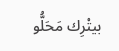بيتْرِك مَحَلُّو